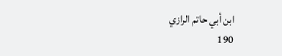ابن أبي حاتم الرازي
190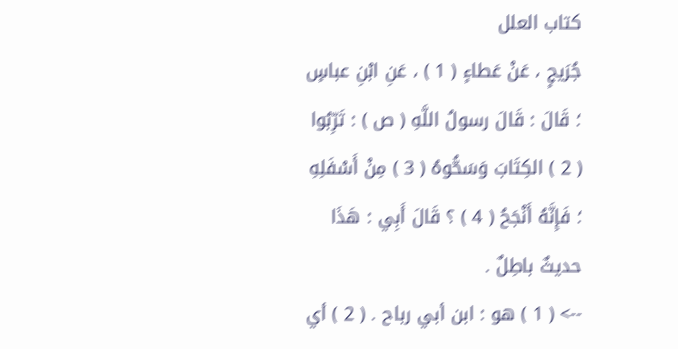كتاب العلل
جُرَيجٍ ، عَنْ عَطاءٍ ( 1 ) ، عَنِ ابْنِ عباسٍ ؛ قَالَ : قَالَ رسولُ اللَّهِ ( ص ) : تَرِّبُوا ( 2 ) الكِتَابَ وَسَحُّوهُ ( 3 ) مِنْ أَسْفَلِهِ ؛ فَإِنَّهُ أَنْجَحُ ( 4 ) ؟ قَالَ أَبِي : هَذَا حديثٌ باطِلٌ .
--> ( 1 ) هو : ابن أبي رباح . ( 2 ) أي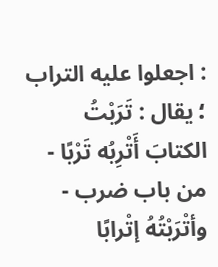: اجعلوا عليه التراب ؛ يقال : تَرَبْتُ الكتابَ أَتْرِبُه تَرْبًا - من باب ضرب - وأتْرَبْتُهُ إتْرابًا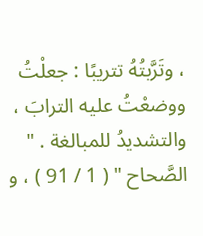، وتَرَّبتُهُ تتريبًا : جعلْتُ ووضعْتُ عليه الترابَ ، والتشديدُ للمبالغة . " الصَّحاح " ( 1 / 91 ) ، و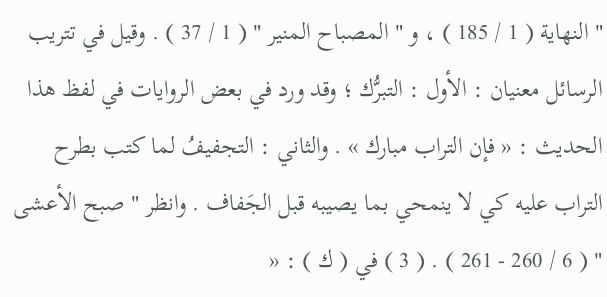" النهاية ( 1 / 185 ) ، و " المصباح المنير " ( 1 / 37 ) . وقيل في تتريب الرسائل معنيان : الأول : التبرُّك ؛ وقد ورد في بعض الروايات في لفظ هذا الحديث : « فإن التراب مبارك » . والثاني : التجفيفُ لما كتب بطرح التراب عليه كي لا ينمحي بما يصيبه قبل الجَفاف . وانظر " صبح الأعشى " ( 6 / 260 - 261 ) . ( 3 ) في ( ك ) : «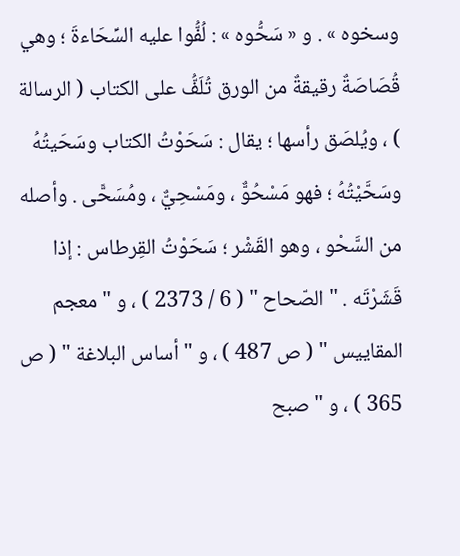وسخوه » . و « سَحُّوه » : لُفُّوا عليه السِّحَاءةَ ؛ وهي قُصَاصَةٌ رقيقةٌ من الورق تُلَفُّ على الكتاب ( الرسالة ) ، ويُلصَق رأسها ؛ يقال : سَحَوْتُ الكتاب وسَحَيتُهُ وسَحَّيْتُهُ ؛ فهو مَسْحُوٌّ ، ومَسْحِيٌّ ، ومُسَحًّى . وأصله من السَّحْو ، وهو القَشْر ؛ سَحَوْتُ القِرطاس : إذا قَشَرْتَه . " الصّحاح " ( 6 / 2373 ) ، و " معجم المقاييس " ( ص 487 ) ، و " أساس البلاغة " ( ص 365 ) ، و " صبح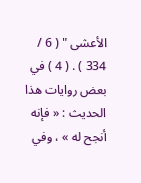الأعشى " ( 6 / 334 ) . ( 4 ) في بعض روايات هذا الحديث : « فإنه أنجح له » ، وفي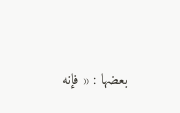بعضها : « فإنه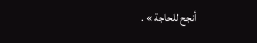أنجح للحاجة » .